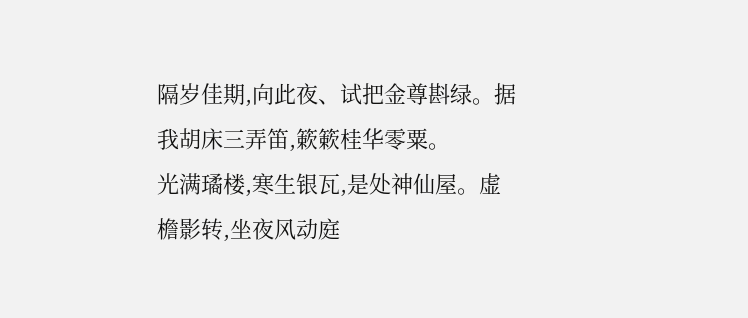隔岁佳期,向此夜、试把金尊斟绿。据我胡床三弄笛,簌簌桂华零粟。
光满璚楼,寒生银瓦,是处神仙屋。虚檐影转,坐夜风动庭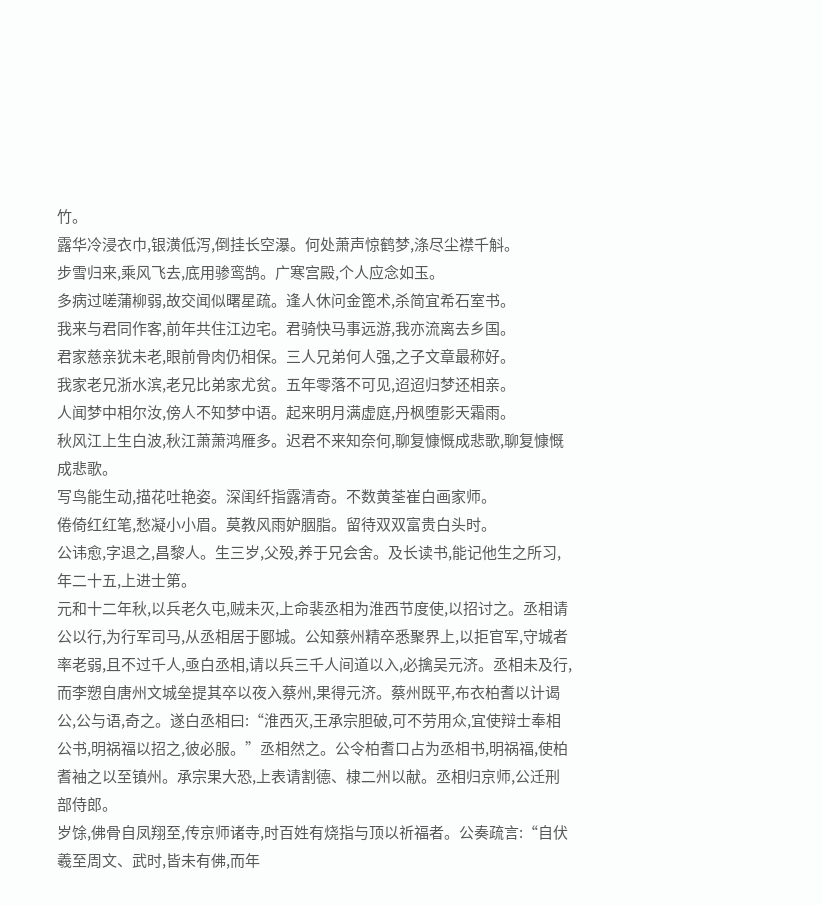竹。
露华冷浸衣巾,银潢低泻,倒挂长空瀑。何处萧声惊鹤梦,涤尽尘襟千斛。
步雪归来,乘风飞去,底用骖鸾鹄。广寒宫殿,个人应念如玉。
多病过嗟蒲柳弱,故交闻似曙星疏。逢人休问金篦术,杀简宜希石室书。
我来与君同作客,前年共住江边宅。君骑快马事远游,我亦流离去乡国。
君家慈亲犹未老,眼前骨肉仍相保。三人兄弟何人强,之子文章最称好。
我家老兄浙水滨,老兄比弟家尤贫。五年零落不可见,迢迢归梦还相亲。
人闻梦中相尔汝,傍人不知梦中语。起来明月满虚庭,丹枫堕影天霜雨。
秋风江上生白波,秋江萧萧鸿雁多。迟君不来知奈何,聊复慷慨成悲歌,聊复慷慨成悲歌。
写鸟能生动,描花吐艳姿。深闺纤指露清奇。不数黄荃崔白画家师。
倦倚红红笔,愁凝小小眉。莫教风雨妒胭脂。留待双双富贵白头时。
公讳愈,字退之,昌黎人。生三岁,父殁,养于兄会舍。及长读书,能记他生之所习,年二十五,上进士第。
元和十二年秋,以兵老久屯,贼未灭,上命裴丞相为淮西节度使,以招讨之。丞相请公以行,为行军司马,从丞相居于郾城。公知蔡州精卒悉聚界上,以拒官军,守城者率老弱,且不过千人,亟白丞相,请以兵三千人间道以入,必擒吴元济。丞相未及行,而李愬自唐州文城垒提其卒以夜入蔡州,果得元济。蔡州既平,布衣柏耆以计谒公,公与语,奇之。遂白丞相曰:“淮西灭,王承宗胆破,可不劳用众,宜使辩士奉相公书,明祸福以招之,彼必服。”丞相然之。公令柏耆口占为丞相书,明祸福,使柏耆袖之以至镇州。承宗果大恐,上表请割德、棣二州以献。丞相归京师,公迁刑部侍郎。
岁馀,佛骨自凤翔至,传京师诸寺,时百姓有烧指与顶以祈福者。公奏疏言:“自伏羲至周文、武时,皆未有佛,而年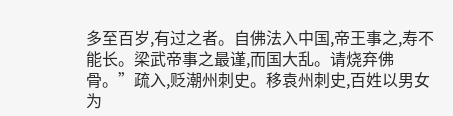多至百岁,有过之者。自佛法入中国,帝王事之,寿不能长。梁武帝事之最谨,而国大乱。请烧弃佛骨。”疏入,贬潮州刺史。移袁州刺史,百姓以男女为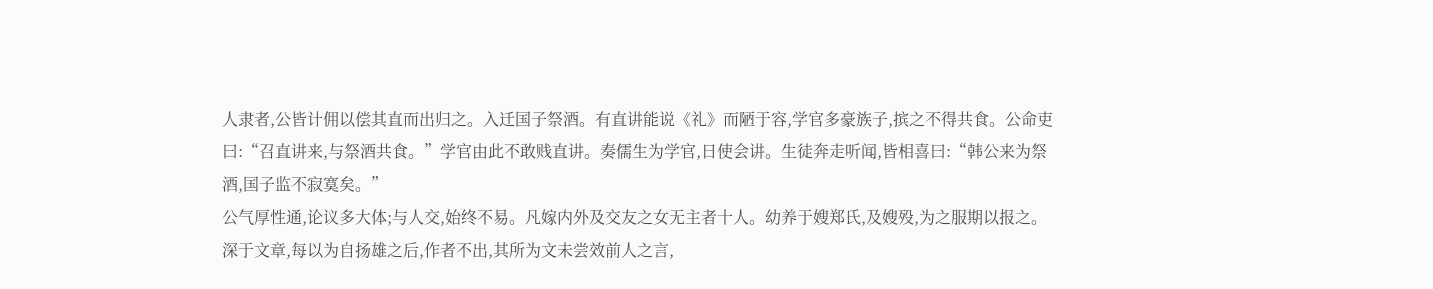人隶者,公皆计佣以偿其直而出归之。入迁国子祭酒。有直讲能说《礼》而陋于容,学官多豪族子,摈之不得共食。公命吏曰:“召直讲来,与祭酒共食。”学官由此不敢贱直讲。奏儒生为学官,日使会讲。生徒奔走听闻,皆相喜曰:“韩公来为祭酒,国子监不寂寞矣。”
公气厚性通,论议多大体;与人交,始终不易。凡嫁内外及交友之女无主者十人。幼养于嫂郑氏,及嫂殁,为之服期以报之。深于文章,每以为自扬雄之后,作者不出,其所为文未尝效前人之言,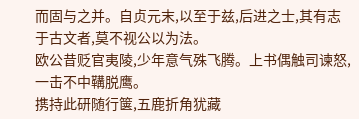而固与之并。自贞元末,以至于兹,后进之士,其有志于古文者,莫不视公以为法。
欧公昔贬官夷陵,少年意气殊飞腾。上书偶触司谏怒,一击不中鞲脱鹰。
携持此研随行箧,五鹿折角犹藏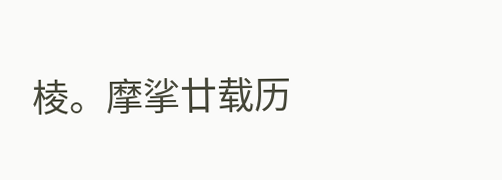棱。摩挲廿载历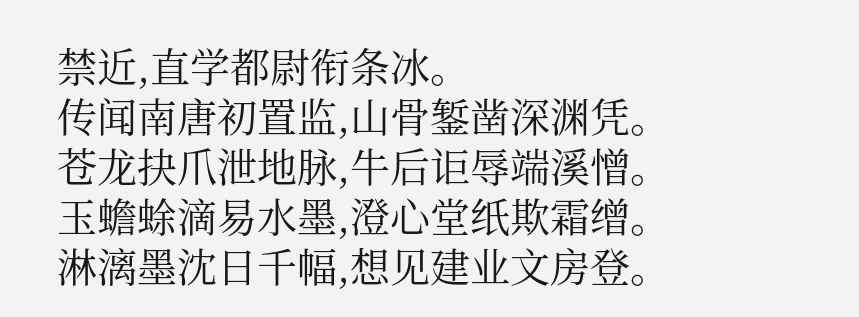禁近,直学都尉衔条冰。
传闻南唐初置监,山骨錾凿深渊凭。苍龙抉爪泄地脉,牛后讵辱端溪憎。
玉蟾蜍滴易水墨,澄心堂纸欺霜缯。淋漓墨沈日千幅,想见建业文房登。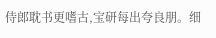侍郎耽书更嗜古,宝研每出夸良朋。细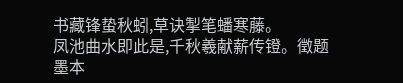书藏锋蛰秋蚓,草诀掣笔蟠寒藤。
凤池曲水即此是,千秋羲献薪传镫。徵题墨本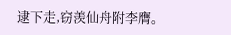逮下走,窃羡仙舟附李膺。